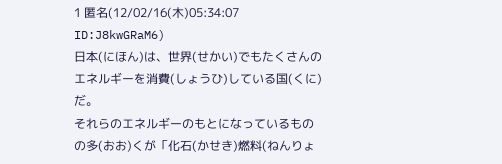1 匿名(12/02/16(木)05:34:07 ID:J8kwGRaM6)
日本(にほん)は、世界(せかい)でもたくさんのエネルギーを消費(しょうひ)している国(くに)だ。
それらのエネルギーのもとになっているものの多(おお)くが「化石(かせき)燃料(ねんりょ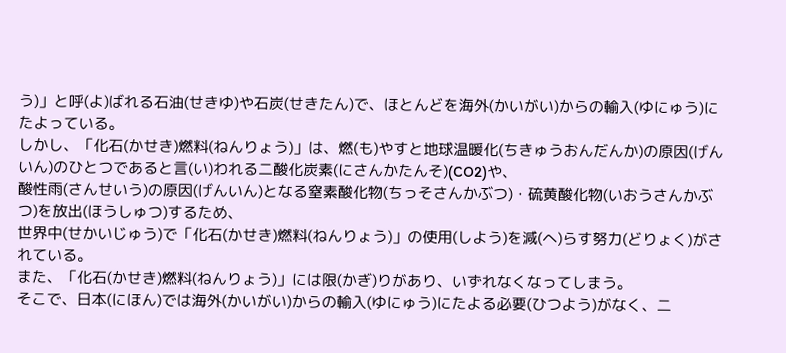う)」と呼(よ)ばれる石油(せきゆ)や石炭(せきたん)で、ほとんどを海外(かいがい)からの輸入(ゆにゅう)にたよっている。
しかし、「化石(かせき)燃料(ねんりょう)」は、燃(も)やすと地球温暖化(ちきゅうおんだんか)の原因(げんいん)のひとつであると言(い)われる二酸化炭素(にさんかたんそ)(CO2)や、
酸性雨(さんせいう)の原因(げんいん)となる窒素酸化物(ちっそさんかぶつ)・硫黄酸化物(いおうさんかぶつ)を放出(ほうしゅつ)するため、
世界中(せかいじゅう)で「化石(かせき)燃料(ねんりょう)」の使用(しよう)を減(へ)らす努力(どりょく)がされている。
また、「化石(かせき)燃料(ねんりょう)」には限(かぎ)りがあり、いずれなくなってしまう。
そこで、日本(にほん)では海外(かいがい)からの輸入(ゆにゅう)にたよる必要(ひつよう)がなく、二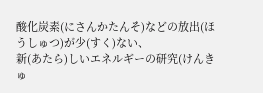酸化炭素(にさんかたんそ)などの放出(ほうしゅつ)が少(すく)ない、
新(あたら)しいエネルギーの研究(けんきゅ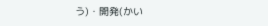う)・開発(かい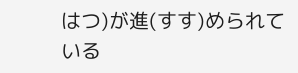はつ)が進(すす)められている